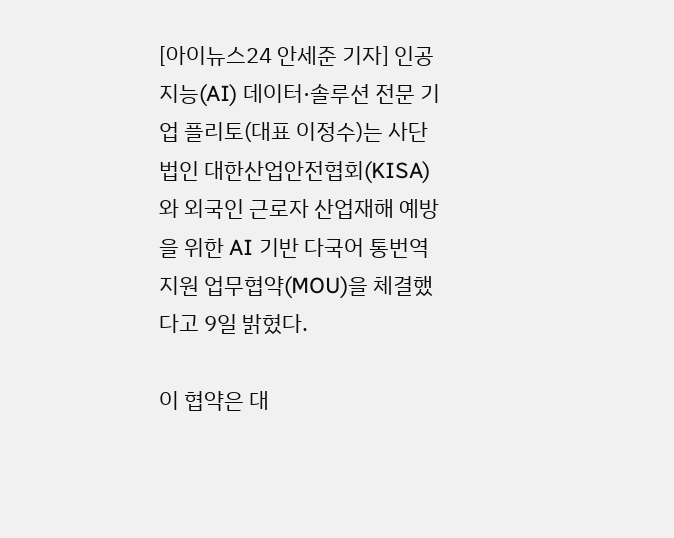[아이뉴스24 안세준 기자] 인공지능(AI) 데이터·솔루션 전문 기업 플리토(대표 이정수)는 사단법인 대한산업안전협회(KISA)와 외국인 근로자 산업재해 예방을 위한 AI 기반 다국어 통번역 지원 업무협약(MOU)을 체결했다고 9일 밝혔다.

이 협약은 대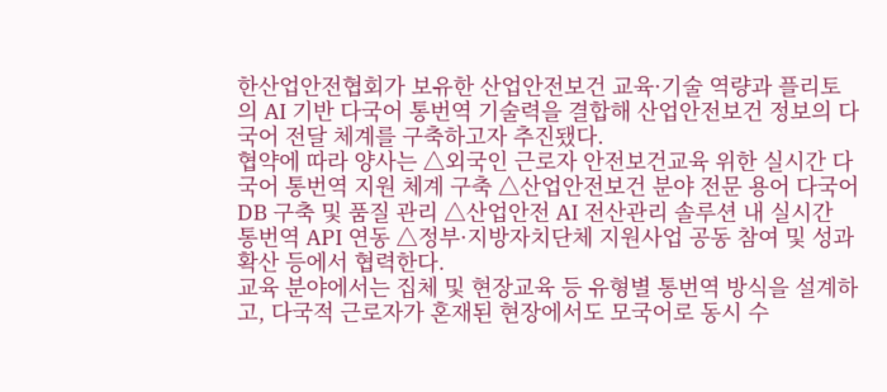한산업안전협회가 보유한 산업안전보건 교육·기술 역량과 플리토의 AI 기반 다국어 통번역 기술력을 결합해 산업안전보건 정보의 다국어 전달 체계를 구축하고자 추진됐다.
협약에 따라 양사는 △외국인 근로자 안전보건교육 위한 실시간 다국어 통번역 지원 체계 구축 △산업안전보건 분야 전문 용어 다국어 DB 구축 및 품질 관리 △산업안전 AI 전산관리 솔루션 내 실시간 통번역 API 연동 △정부·지방자치단체 지원사업 공동 참여 및 성과 확산 등에서 협력한다.
교육 분야에서는 집체 및 현장교육 등 유형별 통번역 방식을 설계하고, 다국적 근로자가 혼재된 현장에서도 모국어로 동시 수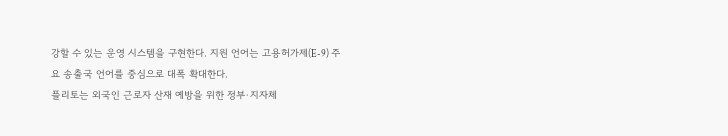강할 수 있는 운영 시스템을 구현한다. 지원 언어는 고용허가제(E-9) 주요 송출국 언어를 중심으로 대폭 확대한다.
플리토는 외국인 근로자 산재 예방을 위한 정부·지자체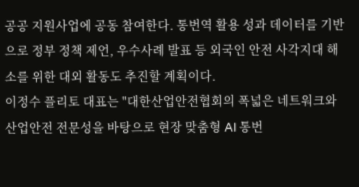공공 지원사업에 공동 참여한다. 통번역 활용 성과 데이터를 기반으로 정부 정책 제언, 우수사례 발표 등 외국인 안전 사각지대 해소를 위한 대외 활동도 추진할 계획이다.
이정수 플리토 대표는 "대한산업안전협회의 폭넓은 네트워크와 산업안전 전문성을 바탕으로 현장 맞춤형 AI 통번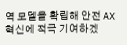역 모델을 확립해 안전 AX 혁신에 적극 기여하겠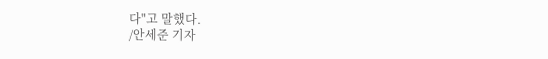다"고 말했다.
/안세준 기자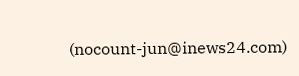(nocount-jun@inews24.com)